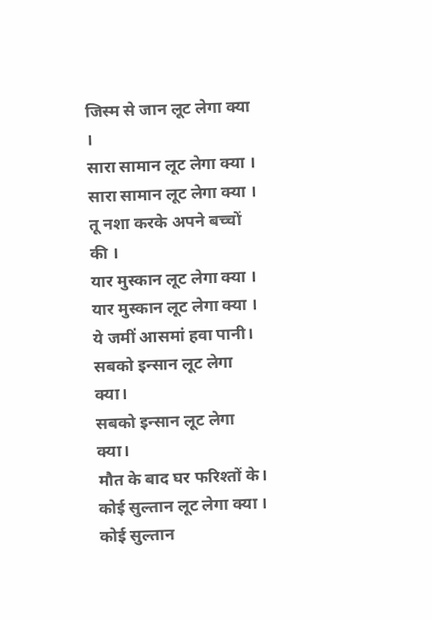जिस्म से जान लूट लेगा क्या ।
सारा सामान लूट लेगा क्या ।
सारा सामान लूट लेगा क्या ।
तू नशा करके अपने बच्चों की ।
यार मुस्कान लूट लेगा क्या ।
यार मुस्कान लूट लेगा क्या ।
ये जमीं आसमां हवा पानी।
सबको इन्सान लूट लेगा क्या।
सबको इन्सान लूट लेगा क्या।
मौत के बाद घर फरिश्तों के।
कोई सुल्तान लूट लेगा क्या ।
कोई सुल्तान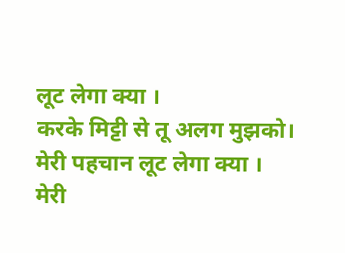लूट लेगा क्या ।
करके मिट्टी से तू अलग मुझको।
मेरी पहचान लूट लेगा क्या ।
मेरी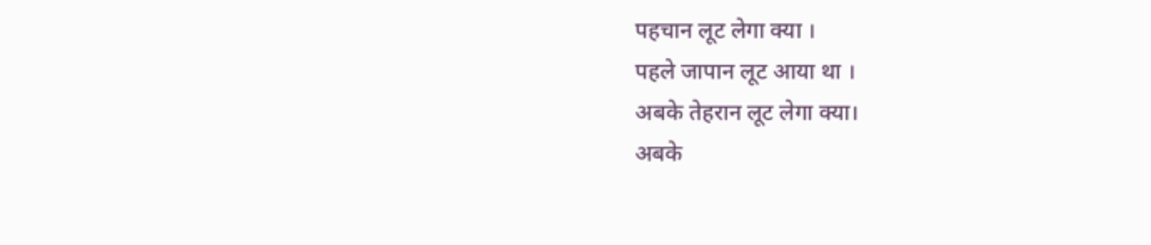पहचान लूट लेगा क्या ।
पहले जापान लूट आया था ।
अबके तेहरान लूट लेगा क्या।
अबके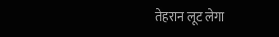तेहरान लूट लेगा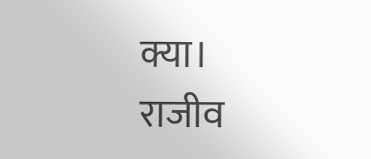क्या।
राजीव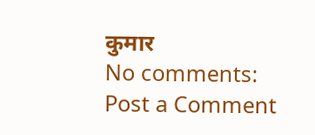कुमार
No comments:
Post a Comment